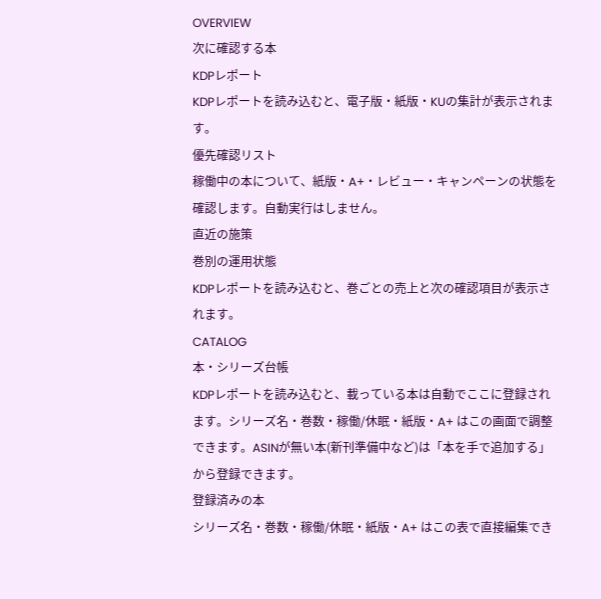OVERVIEW
次に確認する本
KDPレポート
KDPレポートを読み込むと、電子版・紙版・KUの集計が表示されます。
優先確認リスト
稼働中の本について、紙版・A+・レビュー・キャンペーンの状態を確認します。自動実行はしません。
直近の施策
巻別の運用状態
KDPレポートを読み込むと、巻ごとの売上と次の確認項目が表示されます。
CATALOG
本・シリーズ台帳
KDPレポートを読み込むと、載っている本は自動でここに登録されます。シリーズ名・巻数・稼働/休眠・紙版・A+ はこの画面で調整できます。ASINが無い本(新刊準備中など)は「本を手で追加する」から登録できます。
登録済みの本
シリーズ名・巻数・稼働/休眠・紙版・A+ はこの表で直接編集でき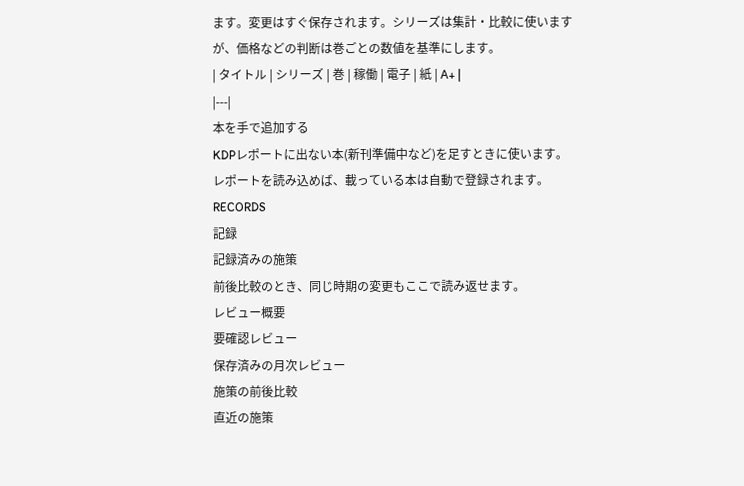ます。変更はすぐ保存されます。シリーズは集計・比較に使いますが、価格などの判断は巻ごとの数値を基準にします。
| タイトル | シリーズ | 巻 | 稼働 | 電子 | 紙 | A+ |
|---|
本を手で追加する
KDPレポートに出ない本(新刊準備中など)を足すときに使います。レポートを読み込めば、載っている本は自動で登録されます。
RECORDS
記録
記録済みの施策
前後比較のとき、同じ時期の変更もここで読み返せます。
レビュー概要
要確認レビュー
保存済みの月次レビュー
施策の前後比較
直近の施策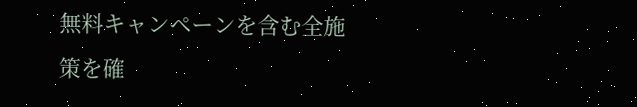無料キャンペーンを含む全施策を確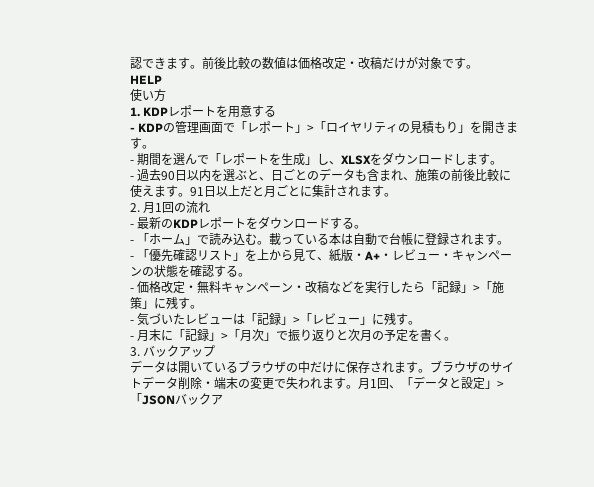認できます。前後比較の数値は価格改定・改稿だけが対象です。
HELP
使い方
1. KDPレポートを用意する
- KDPの管理画面で「レポート」>「ロイヤリティの見積もり」を開きます。
- 期間を選んで「レポートを生成」し、XLSXをダウンロードします。
- 過去90日以内を選ぶと、日ごとのデータも含まれ、施策の前後比較に使えます。91日以上だと月ごとに集計されます。
2. 月1回の流れ
- 最新のKDPレポートをダウンロードする。
- 「ホーム」で読み込む。載っている本は自動で台帳に登録されます。
- 「優先確認リスト」を上から見て、紙版・A+・レビュー・キャンペーンの状態を確認する。
- 価格改定・無料キャンペーン・改稿などを実行したら「記録」>「施策」に残す。
- 気づいたレビューは「記録」>「レビュー」に残す。
- 月末に「記録」>「月次」で振り返りと次月の予定を書く。
3. バックアップ
データは開いているブラウザの中だけに保存されます。ブラウザのサイトデータ削除・端末の変更で失われます。月1回、「データと設定」>「JSONバックア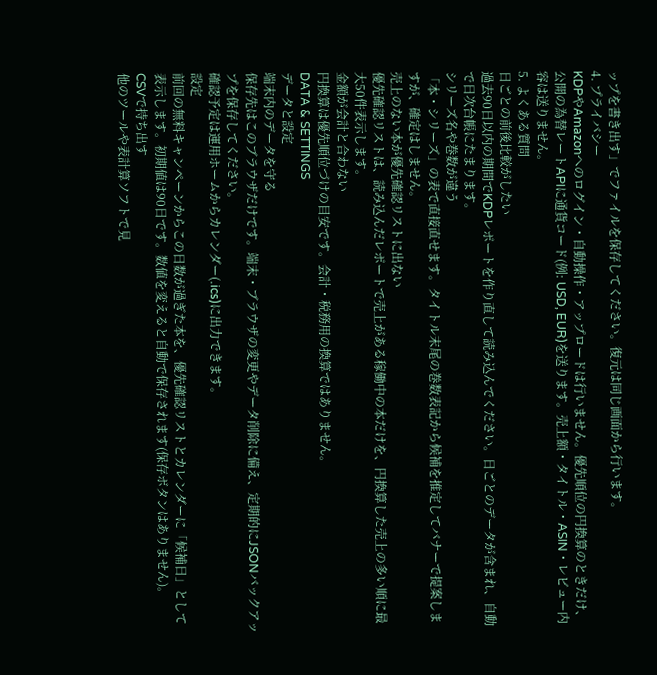ップを書き出す」でファイルを保存してください。復元は同じ画面から行います。
4. プライバシー
KDPやAmazonへのログイン・自動操作・アップロードは行いません。優先順位の円換算のときだけ、公開の為替レートAPIに通貨コード(例: USD, EUR)を送ります。売上額・タイトル・ASIN・レビュー内容は送りません。
5. よくある質問
日ごとの前後比較がしたい
過去90日以内の期間でKDPレポートを作り直して読み込んでください。日ごとのデータが含まれ、自動で日次台帳にたまります。
シリーズ名や巻数が違う
「本・シリーズ」の表で直接直せます。タイトル末尾の巻数表記から候補を推定してバナーで提案しますが、確定はしません。
売上のない本が優先確認リストに出ない
優先確認リストは、読み込んだレポートで売上がある稼働中の本だけを、円換算した売上の多い順に最大50件表示します。
金額が会計と合わない
円換算は優先順位づけの目安です。会計・税務用の換算ではありません。
DATA & SETTINGS
データと設定
端末内のデータを守る
保存先はこのブラウザだけです。端末・ブラウザの変更やデータ削除に備え、定期的にJSONバックアップを保存してください。
確認予定は運用ホームからカレンダー(.ics)に出力できます。
設定
前回の無料キャンペーンからこの日数が過ぎた本を、優先確認リストとカレンダーに「候補日」として表示します。初期値は90日です。数値を変えると自動で保存されます(保存ボタンはありません)。
CSVで持ち出す
他のツールや表計算ソフトで見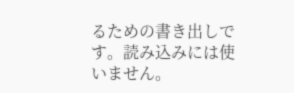るための書き出しです。読み込みには使いません。